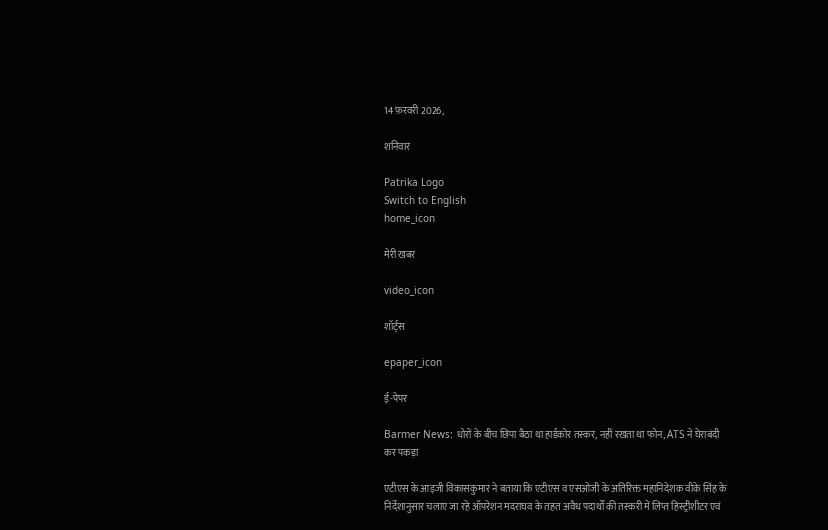14 फ़रवरी 2026,

शनिवार

Patrika Logo
Switch to English
home_icon

मेरी खबर

video_icon

शॉर्ट्स

epaper_icon

ई-पेपर

Barmer News: धोरों के बीच छिपा बैठा था हार्डकोर तस्कर, नहीं रखता था फोन, ATS ने घेराबंदी कर पकड़ा

एटीएस के आइजी विकासकुमार ने बताया कि एटीएस व एसओजी के अतिरिक्त महानिदेशक वीके सिंह के निर्देशानुसार चलाए जा रहे ऑपरेशन मदराघव के तहत अवैध पदार्थों की तस्करी में लिप्त हिस्ट्रीशीटर एवं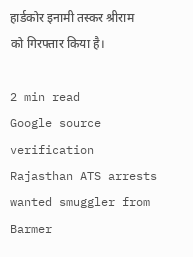हार्डकोर इनामी तस्कर श्रीराम को गिरफ्तार किया है।

2 min read
Google source verification
Rajasthan ATS arrests wanted smuggler from Barmer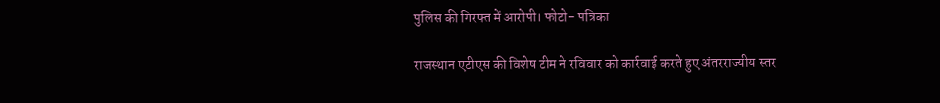पुलिस की गिरफ्त में आरोपी। फोटो- पत्रिका

राजस्थान एटीएस की विशेष टीम ने रविवार को कार्रवाई करते हुए अंतरराज्यीय स्तर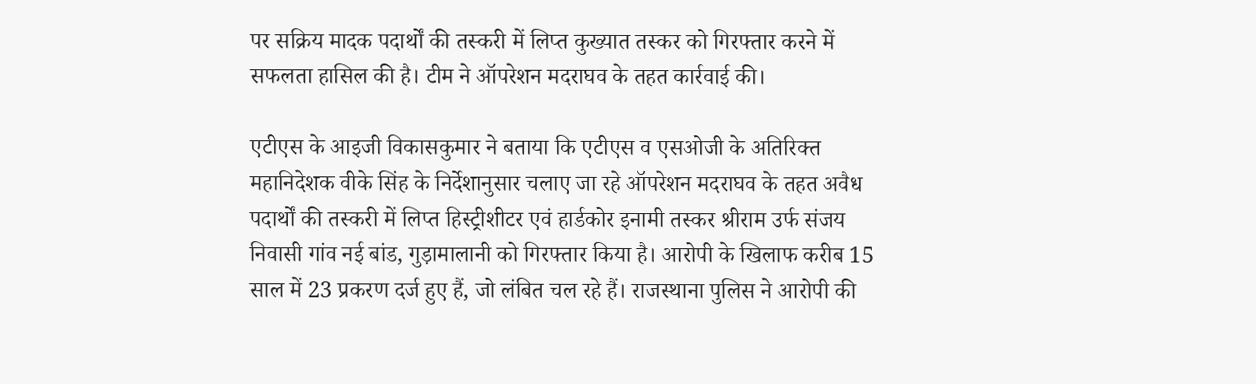पर सक्रिय मादक पदार्थों की तस्करी में लिप्त कुख्यात तस्कर को गिरफ्तार करने में सफलता हासिल की है। टीम ने ऑपरेशन मदराघव के तहत कार्रवाई की।

एटीएस के आइजी विकासकुमार ने बताया कि एटीएस व एसओजी के अतिरिक्त महानिदेशक वीके सिंह के निर्देशानुसार चलाए जा रहे ऑपरेशन मदराघव के तहत अवैध पदार्थों की तस्करी में लिप्त हिस्ट्रीशीटर एवं हार्डकोर इनामी तस्कर श्रीराम उर्फ संजय निवासी गांव नई बांड, गुड़ामालानी को गिरफ्तार किया है। आरोपी के खिलाफ करीब 15 साल में 23 प्रकरण दर्ज हुए हैं, जो लंबित चल रहे हैं। राजस्थाना पुलिस ने आरोपी की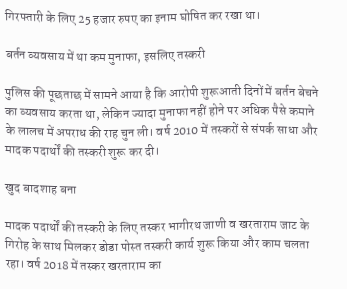गिरफ्तारी के लिए 25 हजार रुपए का इनाम घोषित कर रखा था।

बर्तन व्यवसाय में था कम मुनाफा, इसलिए तस्करी

पुलिस की पूछताछ में सामने आया है कि आरोपी शुरूआती दिनों में बर्तन बेचने का व्यवसाय करता था, लेकिन ज्यादा मुनाफा नहीं होने पर अधिक पैसे कमाने के लालच में अपराध की राह चुन ली। वर्ष 2010 में तस्करों से संपर्क साधा और मादक पदार्थों की तस्करी शुरू कर दी।

खुद बादशाह बना

मादक पदार्थों की तस्करी के लिए तस्कर भागीरथ जाणी व खरताराम जाट के गिरोह के साथ मिलकर डोडा पोस्त तस्करी कार्य शुरू किया और काम चलता रहा। वर्ष 2018 में तस्कर खरताराम का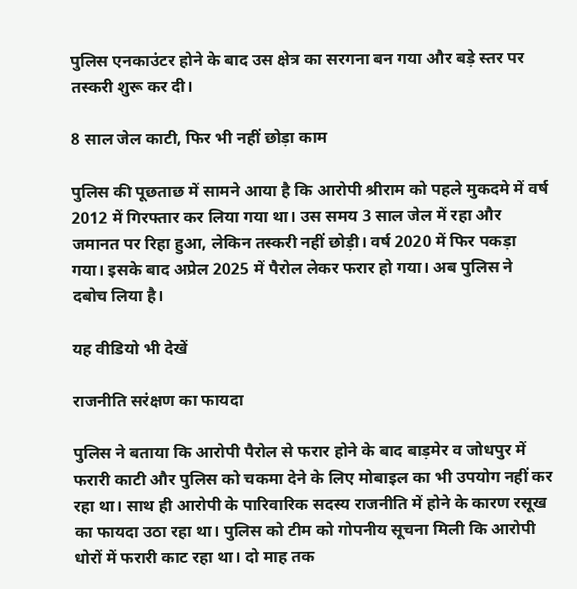पुलिस एनकाउंटर होने के बाद उस क्षेत्र का सरगना बन गया और बड़े स्तर पर तस्करी शुरू कर दी।

8 साल जेल काटी, फिर भी नहीं छोड़ा काम

पुलिस की पूछताछ में सामने आया है कि आरोपी श्रीराम को पहले मुकदमे में वर्ष 2012 में गिरफ्तार कर लिया गया था। उस समय 3 साल जेल में रहा और जमानत पर रिहा हुआ, लेकिन तस्करी नहीं छोड़ी। वर्ष 2020 में फिर पकड़ा गया। इसके बाद अप्रेल 2025 में पैरोल लेकर फरार हो गया। अब पुलिस ने दबोच लिया है।

यह वीडियो भी देखें

राजनीति सरंक्षण का फायदा

पुलिस ने बताया कि आरोपी पैरोल से फरार होने के बाद बाड़मेर व जोधपुर में फरारी काटी और पुलिस को चकमा देने के लिए मोबाइल का भी उपयोग नहीं कर रहा था। साथ ही आरोपी के पारिवारिक सदस्य राजनीति में होने के कारण रसूख का फायदा उठा रहा था। पुलिस को टीम को गोपनीय सूचना मिली कि आरोपी धोरों में फरारी काट रहा था। दो माह तक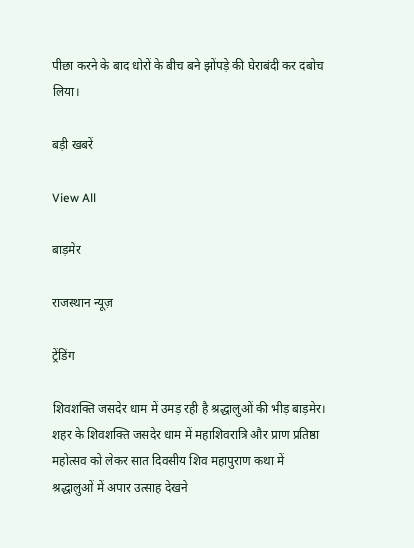पीछा करने के बाद धोरों के बीच बने झोंपड़े की घेराबंदी कर दबोच लिया।

बड़ी खबरें

View All

बाड़मेर

राजस्थान न्यूज़

ट्रेंडिंग

शिवशक्ति जसदेर धाम में उमड़ रही है श्रद्धालुओं की भीड़ बाड़मेर। शहर के शिवशक्ति जसदेर धाम में महाशिवरात्रि और प्राण प्रतिष्ठा महोत्सव को लेकर सात दिवसीय शिव महापुराण कथा में श्रद्धालुओं में अपार उत्साह देखने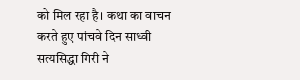को मिल रहा है। कथा का वाचन करते हुए पांचवे दिन साध्वी सत्यसिद्धा गिरी ने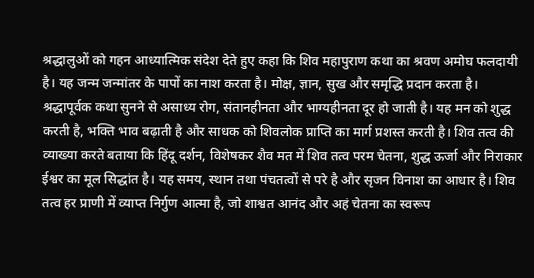श्रद्धालुओं को गहन आध्यात्मिक संदेश देते हुए कहा कि शिव महापुराण कथा का श्रवण अमोघ फलदायी है। यह जन्म जन्मांतर के पापों का नाश करता है। मोक्ष, ज्ञान, सुख और समृद्धि प्रदान करता है। श्रद्धापूर्वक कथा सुनने से असाध्य रोग, संतानहीनता और भाग्यहीनता दूर हो जाती है। यह मन को शुद्ध करती है, भक्ति भाव बढ़ाती है और साधक को शिवलोक प्राप्ति का मार्ग प्रशस्त करती है। शिव तत्व की व्याख्या करते बताया कि हिंदू दर्शन, विशेषकर शैव मत में शिव तत्व परम चेतना, शुद्ध ऊर्जा और निराकार ईश्वर का मूल सिद्धांत है। यह समय, स्थान तथा पंचतत्वों से परे है और सृजन विनाश का आधार है। शिव तत्व हर प्राणी में व्याप्त निर्गुण आत्मा है, जो शाश्वत आनंद और अहं चेतना का स्वरूप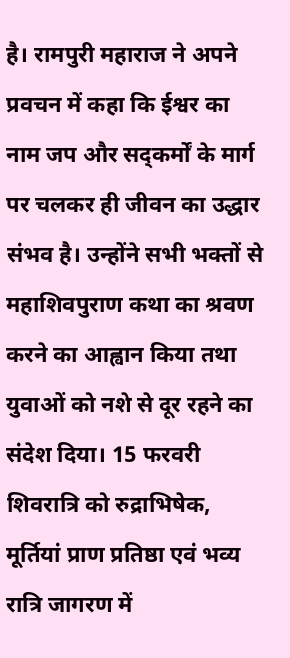है। रामपुरी महाराज ने अपने प्रवचन में कहा कि ईश्वर का नाम जप और सद्कर्मों के मार्ग पर चलकर ही जीवन का उद्धार संभव है। उन्होंने सभी भक्तों से महाशिवपुराण कथा का श्रवण करने का आह्वान किया तथा युवाओं को नशे से दूर रहने का संदेश दिया। 15 फरवरी शिवरात्रि को रुद्राभिषेक, मूर्तियां प्राण प्रतिष्ठा एवं भव्य रात्रि जागरण में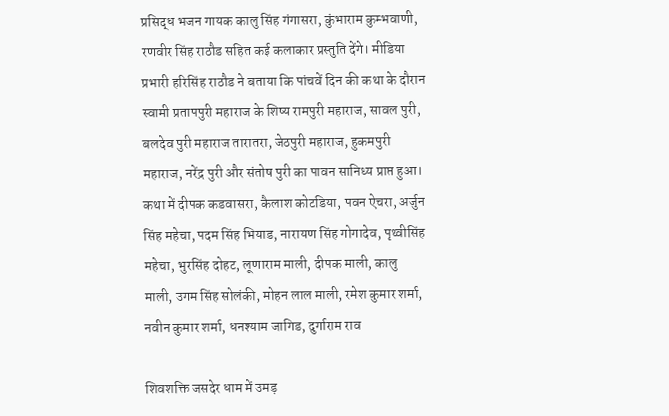प्रसिद्ध भजन गायक कालु सिंह गंगासरा, कुंभाराम कुम्भवाणी, रणवीर सिंह राठौड सहित कई कलाकार प्रस्तुति देंगे। मीडिया प्रभारी हरिसिंह राठौड ने बताया कि पांचवें दिन की कथा के दौरान स्वामी प्रतापपुरी महाराज के शिष्य रामपुरी महाराज, सावल पुरी, बलदेव पुरी महाराज तारातरा, जेठपुरी महाराज, हुकमपुरी महाराज, नरेंद्र पुरी और संतोष पुरी का पावन सानिध्य प्राप्त हुआ। कथा में दीपक कडवासरा, कैलाश कोटडिया, पवन ऐचरा, अर्जुन सिंह महेचा, पदम सिंह भियाड, नारायण सिंह गोगादेव, पृथ्वीसिंह महेचा, भुरसिंह दोहट, लूणाराम माली, दीपक माली, कालु माली, उगम सिंह सोलंकी, मोहन लाल माली, रमेश कुमार शर्मा, नवीन कुमार शर्मा, धनश्याम जागिड, दुर्गाराम राव

शिवशक्ति जसदेर धाम में उमड़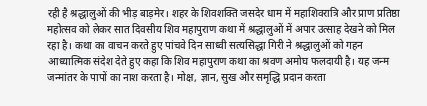रही है श्रद्धालुओं की भीड़ बाड़मेर। शहर के शिवशक्ति जसदेर धाम में महाशिवरात्रि और प्राण प्रतिष्ठा महोत्सव को लेकर सात दिवसीय शिव महापुराण कथा में श्रद्धालुओं में अपार उत्साह देखने को मिल रहा है। कथा का वाचन करते हुए पांचवे दिन साध्वी सत्यसिद्धा गिरी ने श्रद्धालुओं को गहन आध्यात्मिक संदेश देते हुए कहा कि शिव महापुराण कथा का श्रवण अमोघ फलदायी है। यह जन्म जन्मांतर के पापों का नाश करता है। मोक्ष, ज्ञान, सुख और समृद्धि प्रदान करता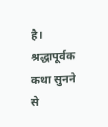है। श्रद्धापूर्वक कथा सुनने से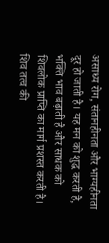असाध्य रोग, संतानहीनता और भाग्यहीनता दूर हो जाती है। यह मन को शुद्ध करती है, भक्ति भाव बढ़ाती है और साधक को शिवलोक प्राप्ति का मार्ग प्रशस्त करती है। शिव तत्व की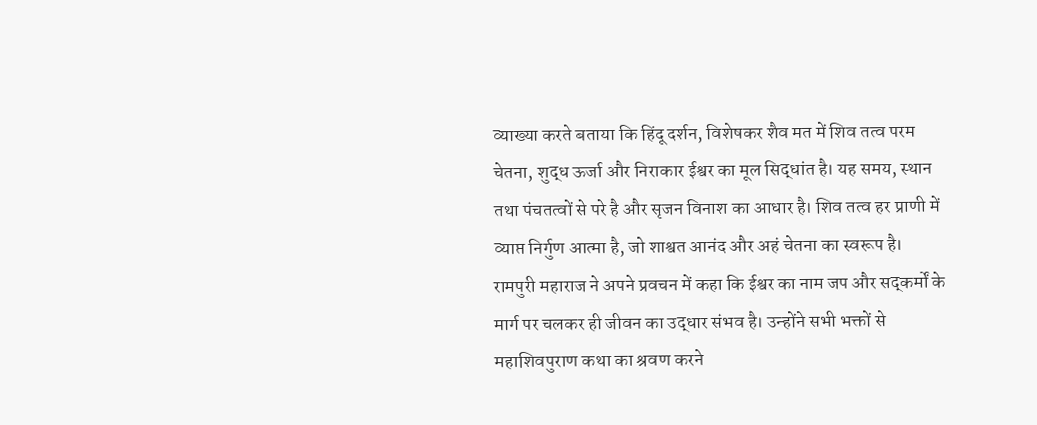व्याख्या करते बताया कि हिंदू दर्शन, विशेषकर शैव मत में शिव तत्व परम चेतना, शुद्ध ऊर्जा और निराकार ईश्वर का मूल सिद्धांत है। यह समय, स्थान तथा पंचतत्वों से परे है और सृजन विनाश का आधार है। शिव तत्व हर प्राणी में व्याप्त निर्गुण आत्मा है, जो शाश्वत आनंद और अहं चेतना का स्वरूप है। रामपुरी महाराज ने अपने प्रवचन में कहा कि ईश्वर का नाम जप और सद्कर्मों के मार्ग पर चलकर ही जीवन का उद्धार संभव है। उन्होंने सभी भक्तों से महाशिवपुराण कथा का श्रवण करने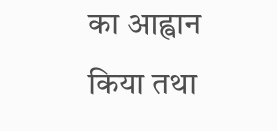का आह्वान किया तथा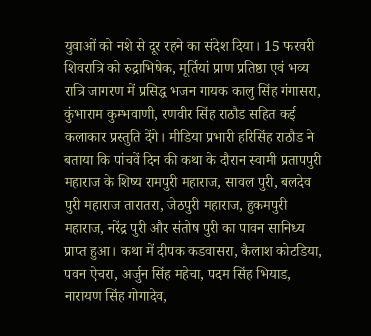युवाओं को नशे से दूर रहने का संदेश दिया। 15 फरवरी शिवरात्रि को रुद्राभिषेक, मूर्तियां प्राण प्रतिष्ठा एवं भव्य रात्रि जागरण में प्रसिद्ध भजन गायक कालु सिंह गंगासरा, कुंभाराम कुम्भवाणी, रणवीर सिंह राठौड सहित कई कलाकार प्रस्तुति देंगे। मीडिया प्रभारी हरिसिंह राठौड ने बताया कि पांचवें दिन की कथा के दौरान स्वामी प्रतापपुरी महाराज के शिष्य रामपुरी महाराज, सावल पुरी, बलदेव पुरी महाराज तारातरा, जेठपुरी महाराज, हुकमपुरी महाराज, नरेंद्र पुरी और संतोष पुरी का पावन सानिध्य प्राप्त हुआ। कथा में दीपक कडवासरा, कैलाश कोटडिया, पवन ऐचरा, अर्जुन सिंह महेचा, पदम सिंह भियाड, नारायण सिंह गोगादेव,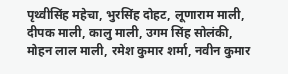पृथ्वीसिंह महेचा, भुरसिंह दोहट, लूणाराम माली, दीपक माली, कालु माली, उगम सिंह सोलंकी, मोहन लाल माली, रमेश कुमार शर्मा, नवीन कुमार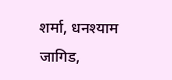शर्मा, धनश्याम जागिड,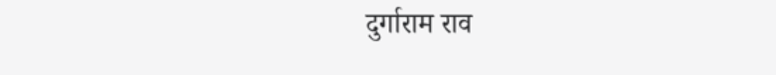दुर्गाराम राव